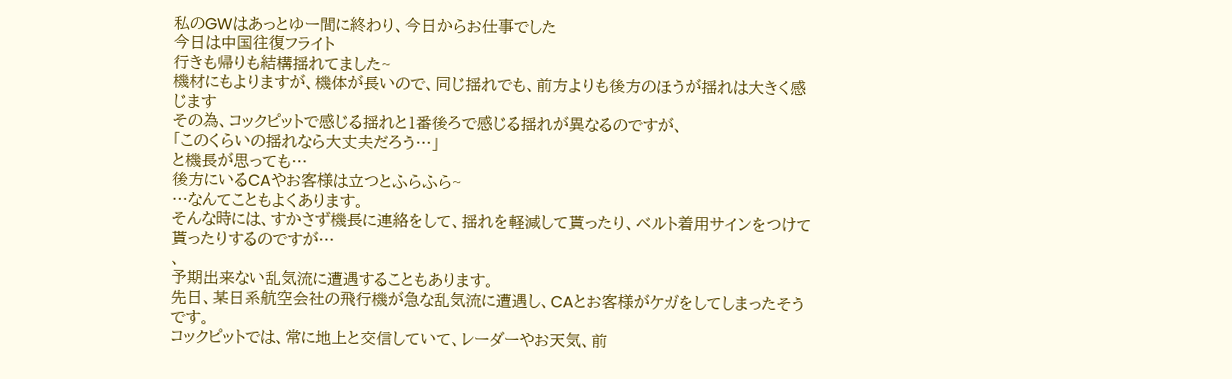私のGWはあっとゆー間に終わり、今日からお仕事でした
今日は中国往復フライト
行きも帰りも結構揺れてました~
機材にもよりますが、機体が長いので、同じ揺れでも、前方よりも後方のほうが揺れは大きく感じます
その為、コックピットで感じる揺れと1番後ろで感じる揺れが異なるのですが、
「このくらいの揺れなら大丈夫だろう…」
と機長が思っても…
後方にいるCAやお客様は立つとふらふら~
…なんてこともよくあります。
そんな時には、すかさず機長に連絡をして、揺れを軽減して貰ったり、ベルト着用サインをつけて貰ったりするのですが…
、
予期出来ない乱気流に遭遇することもあります。
先日、某日系航空会社の飛行機が急な乱気流に遭遇し、CAとお客様がケガをしてしまったそうです。
コックピットでは、常に地上と交信していて、レーダーやお天気、前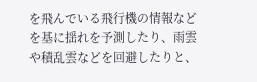を飛んでいる飛行機の情報などを基に揺れを予測したり、雨雲や積乱雲などを回避したりと、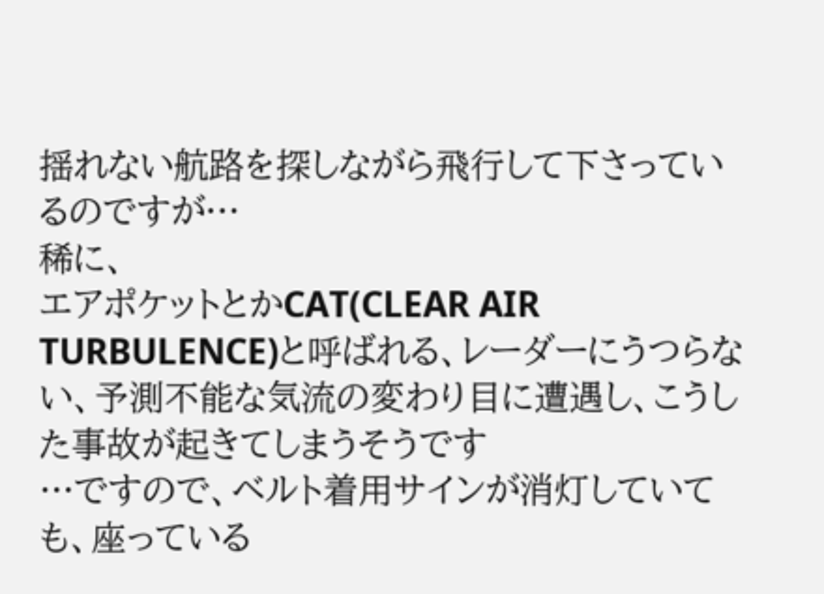揺れない航路を探しながら飛行して下さっているのですが…
稀に、
エアポケットとかCAT(CLEAR AIR TURBULENCE)と呼ばれる、レーダーにうつらない、予測不能な気流の変わり目に遭遇し、こうした事故が起きてしまうそうです
…ですので、ベルト着用サインが消灯していても、座っている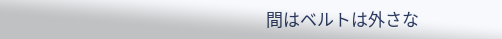間はベルトは外さな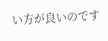い方が良いのです